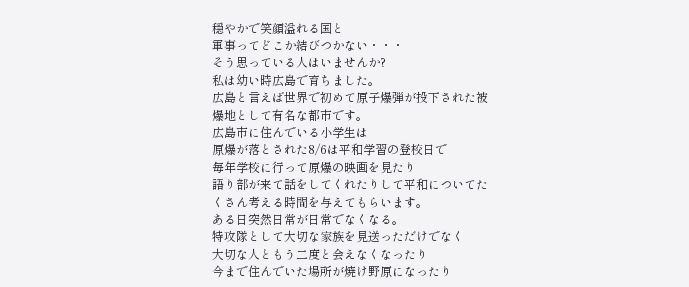穏やかで笑顔溢れる国と
軍事ってどこか結びつかない・・・
そう思っている人はいませんか?
私は幼い時広島で育ちました。
広島と言えば世界で初めて原子爆弾が投下された被爆地として有名な都市です。
広島市に住んでいる小学生は
原爆が落とされた8/6は平和学習の登校日で
毎年学校に行って原爆の映画を見たり
語り部が来て話をしてくれたりして平和についてたくさん考える時間を与えてもらいます。
ある日突然日常が日常でなくなる。
特攻隊として大切な家族を見送っただけでなく
大切な人ともう二度と会えなくなったり
今まで住んでいた場所が焼け野原になったり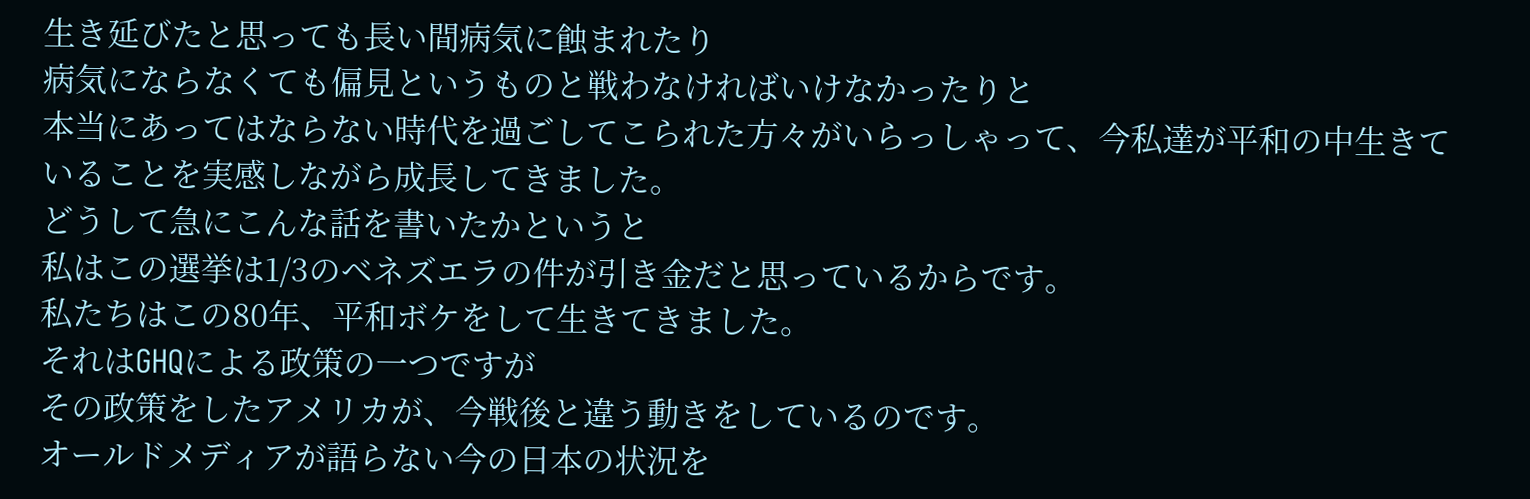生き延びたと思っても長い間病気に蝕まれたり
病気にならなくても偏見というものと戦わなければいけなかったりと
本当にあってはならない時代を過ごしてこられた方々がいらっしゃって、今私達が平和の中生きていることを実感しながら成長してきました。
どうして急にこんな話を書いたかというと
私はこの選挙は1/3のベネズエラの件が引き金だと思っているからです。
私たちはこの80年、平和ボケをして生きてきました。
それはGHQによる政策の一つですが
その政策をしたアメリカが、今戦後と違う動きをしているのです。
オールドメディアが語らない今の日本の状況を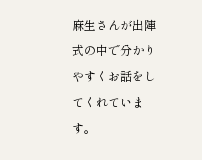麻生さんが出陣式の中で分かりやすくお話をしてくれています。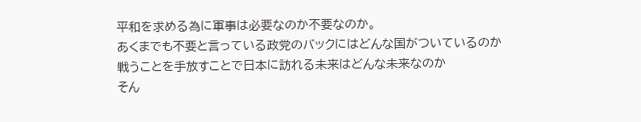平和を求める為に軍事は必要なのか不要なのか。
あくまでも不要と言っている政党のバックにはどんな国がついているのか
戦うことを手放すことで日本に訪れる未来はどんな未来なのか
そん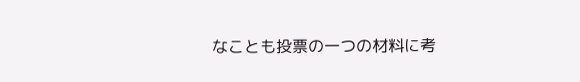なことも投票の一つの材料に考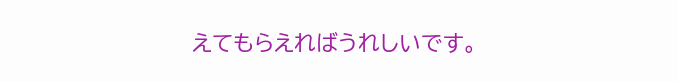えてもらえればうれしいです。